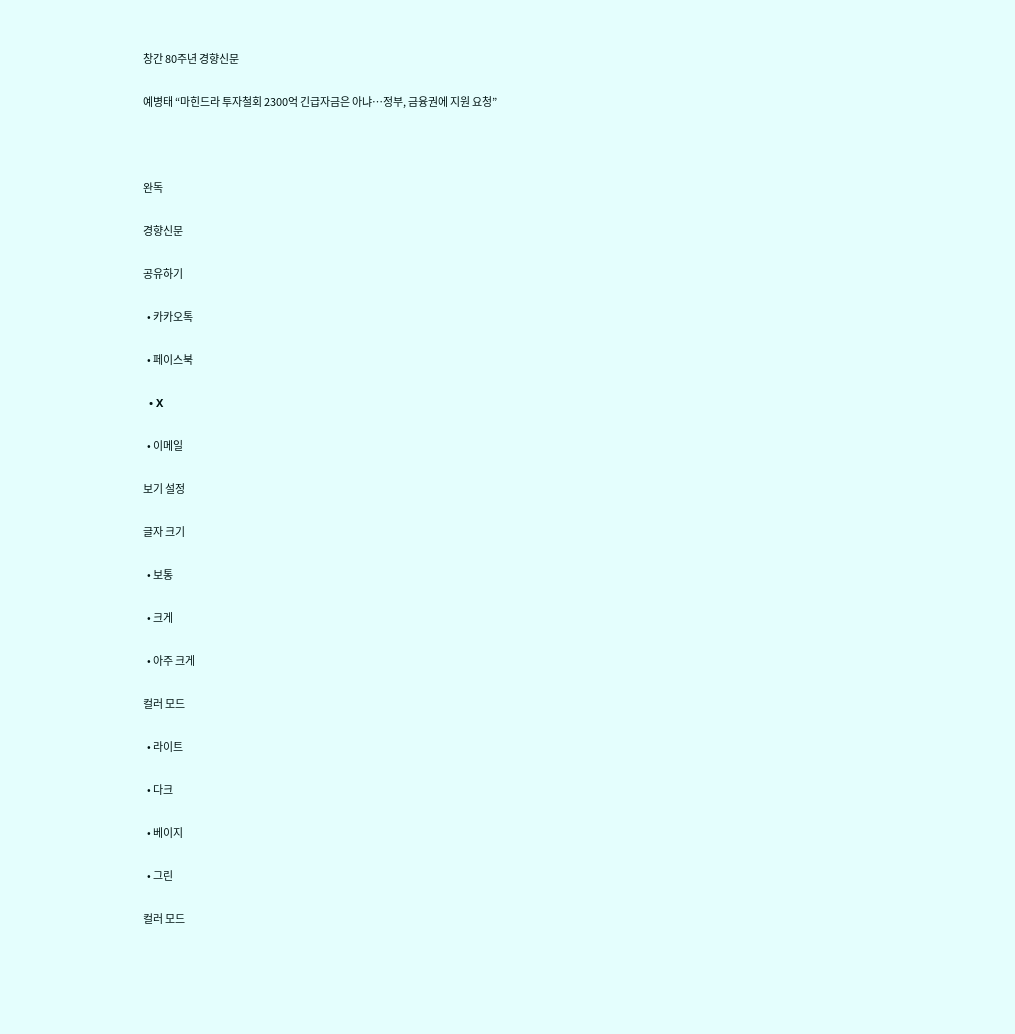창간 80주년 경향신문

예병태 “마힌드라 투자철회 2300억 긴급자금은 아냐…정부, 금융권에 지원 요청”



완독

경향신문

공유하기

  • 카카오톡

  • 페이스북

  • X

  • 이메일

보기 설정

글자 크기

  • 보통

  • 크게

  • 아주 크게

컬러 모드

  • 라이트

  • 다크

  • 베이지

  • 그린

컬러 모드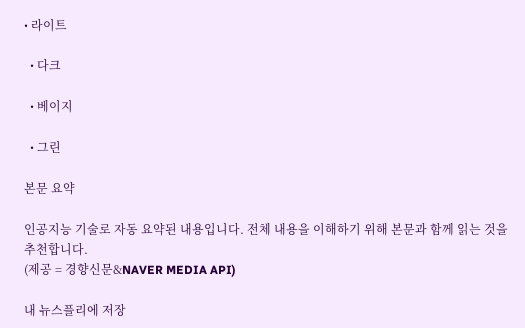• 라이트

  • 다크

  • 베이지

  • 그린

본문 요약

인공지능 기술로 자동 요약된 내용입니다. 전체 내용을 이해하기 위해 본문과 함께 읽는 것을 추천합니다.
(제공 = 경향신문&NAVER MEDIA API)

내 뉴스플리에 저장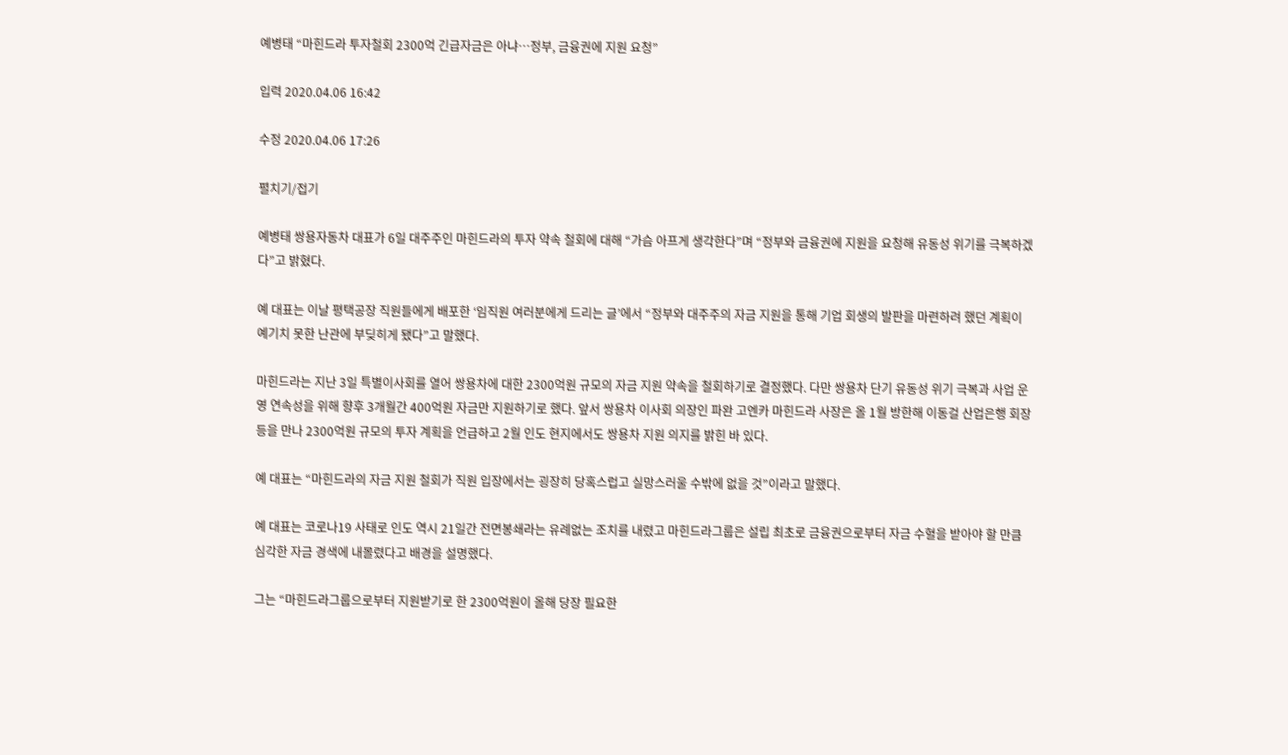예병태 “마힌드라 투자철회 2300억 긴급자금은 아냐…정부, 금융권에 지원 요청”

입력 2020.04.06 16:42

수정 2020.04.06 17:26

펼치기/접기

예병태 쌍용자동차 대표가 6일 대주주인 마힌드라의 투자 약속 철회에 대해 “가슴 아프게 생각한다”며 “정부와 금융권에 지원을 요청해 유동성 위기를 극복하겠다”고 밝혔다.

예 대표는 이날 평택공장 직원들에게 배포한 ‘임직원 여러분에게 드리는 글’에서 “정부와 대주주의 자금 지원을 통해 기업 회생의 발판을 마련하려 했던 계획이 예기치 못한 난관에 부딪히게 됐다”고 말했다.

마힌드라는 지난 3일 특별이사회를 열어 쌍용차에 대한 2300억원 규모의 자금 지원 약속을 철회하기로 결정했다. 다만 쌍용차 단기 유동성 위기 극복과 사업 운영 연속성을 위해 향후 3개월간 400억원 자금만 지원하기로 했다. 앞서 쌍용차 이사회 의장인 파완 고엔카 마힌드라 사장은 올 1월 방한해 이동걸 산업은행 회장 등을 만나 2300억원 규모의 투자 계획을 언급하고 2월 인도 현지에서도 쌍용차 지원 의지를 밝힌 바 있다.

예 대표는 “마힌드라의 자금 지원 철회가 직원 입장에서는 굉장히 당혹스럽고 실망스러울 수밖에 없을 것”이라고 말했다.

예 대표는 코로나19 사태로 인도 역시 21일간 전면봉쇄라는 유례없는 조치를 내렸고 마힌드라그룹은 설립 최초로 금융권으로부터 자금 수혈을 받아야 할 만큼 심각한 자금 경색에 내몰렸다고 배경을 설명했다.

그는 “마힌드라그룹으로부터 지원받기로 한 2300억원이 올해 당장 필요한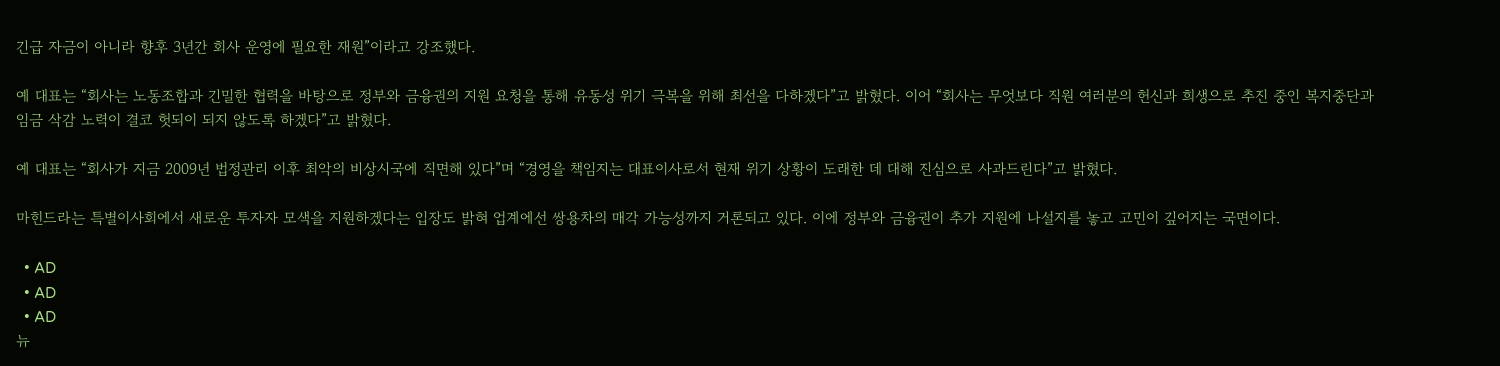긴급 자금이 아니라 향후 3년간 회사 운영에 필요한 재원”이라고 강조했다.

예 대표는 “회사는 노동조합과 긴밀한 협력을 바탕으로 정부와 금융권의 지원 요청을 통해 유동성 위기 극복을 위해 최선을 다하겠다”고 밝혔다. 이어 “회사는 무엇보다 직원 여러분의 헌신과 희생으로 추진 중인 복지중단과 임금 삭감 노력이 결코 헛되이 되지 않도록 하겠다”고 밝혔다.

예 대표는 “회사가 지금 2009년 법정관리 이후 최악의 비상시국에 직면해 있다”며 “경영을 책임지는 대표이사로서 현재 위기 상황이 도래한 데 대해 진심으로 사과드린다”고 밝혔다.

마힌드라는 특별이사회에서 새로운 투자자 모색을 지원하겠다는 입장도 밝혀 업계에선 쌍용차의 매각 가능성까지 거론되고 있다. 이에 정부와 금융권이 추가 지원에 나설지를 놓고 고민이 깊어지는 국면이다.

  • AD
  • AD
  • AD
뉴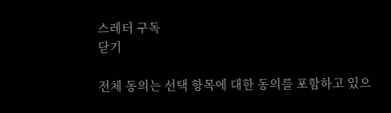스레터 구독
닫기

전체 동의는 선택 항목에 대한 동의를 포함하고 있으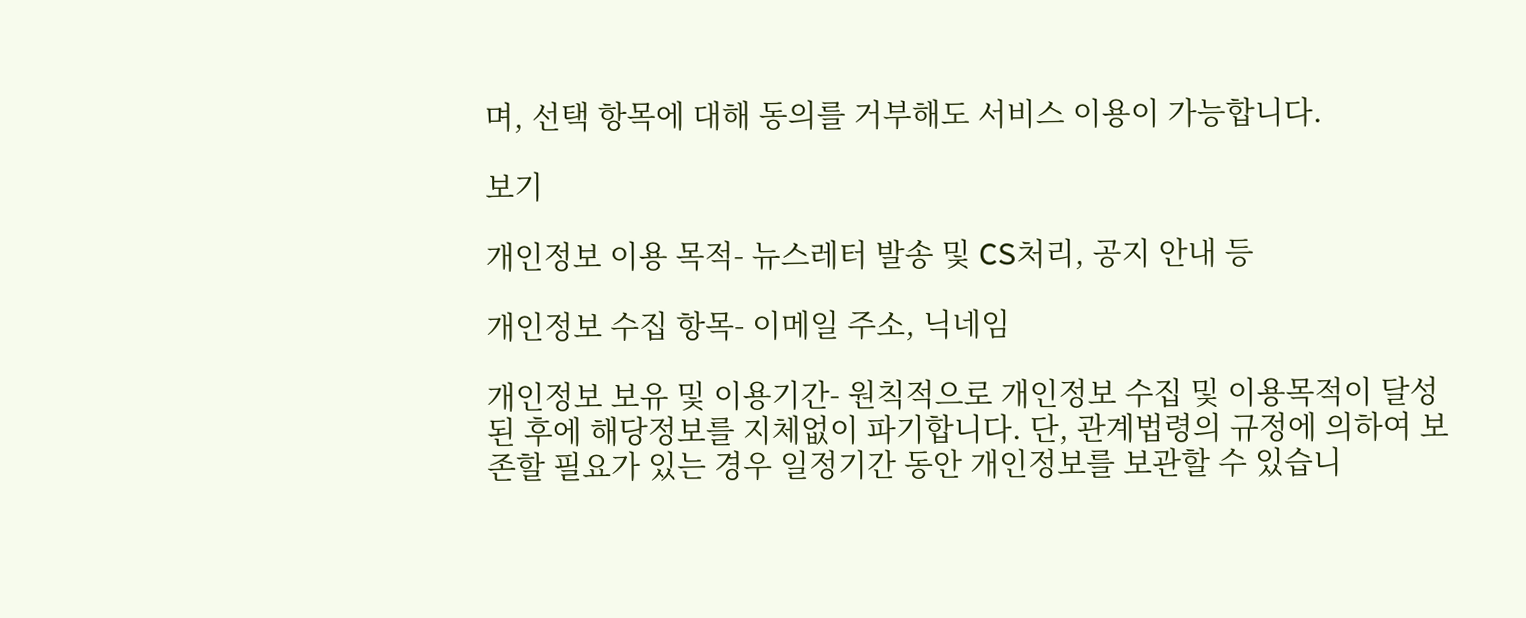며, 선택 항목에 대해 동의를 거부해도 서비스 이용이 가능합니다.

보기

개인정보 이용 목적- 뉴스레터 발송 및 CS처리, 공지 안내 등

개인정보 수집 항목- 이메일 주소, 닉네임

개인정보 보유 및 이용기간- 원칙적으로 개인정보 수집 및 이용목적이 달성된 후에 해당정보를 지체없이 파기합니다. 단, 관계법령의 규정에 의하여 보존할 필요가 있는 경우 일정기간 동안 개인정보를 보관할 수 있습니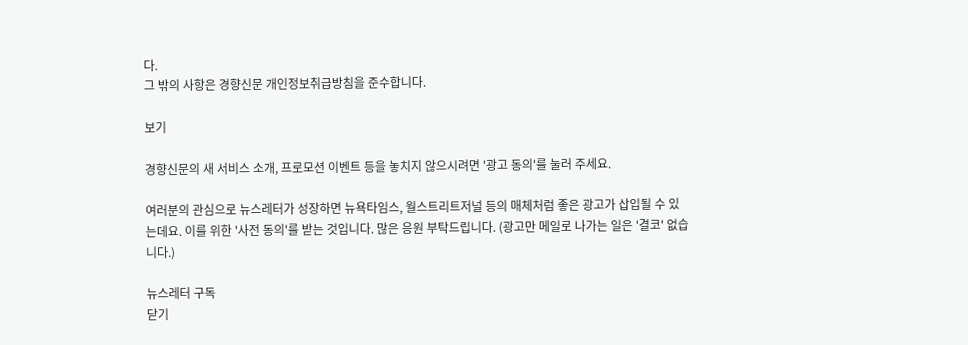다.
그 밖의 사항은 경향신문 개인정보취급방침을 준수합니다.

보기

경향신문의 새 서비스 소개, 프로모션 이벤트 등을 놓치지 않으시려면 '광고 동의'를 눌러 주세요.

여러분의 관심으로 뉴스레터가 성장하면 뉴욕타임스, 월스트리트저널 등의 매체처럼 좋은 광고가 삽입될 수 있는데요. 이를 위한 '사전 동의'를 받는 것입니다. 많은 응원 부탁드립니다. (광고만 메일로 나가는 일은 '결코' 없습니다.)

뉴스레터 구독
닫기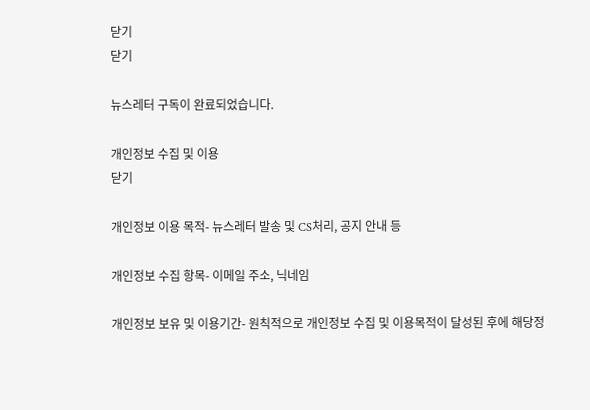닫기
닫기

뉴스레터 구독이 완료되었습니다.

개인정보 수집 및 이용
닫기

개인정보 이용 목적- 뉴스레터 발송 및 CS처리, 공지 안내 등

개인정보 수집 항목- 이메일 주소, 닉네임

개인정보 보유 및 이용기간- 원칙적으로 개인정보 수집 및 이용목적이 달성된 후에 해당정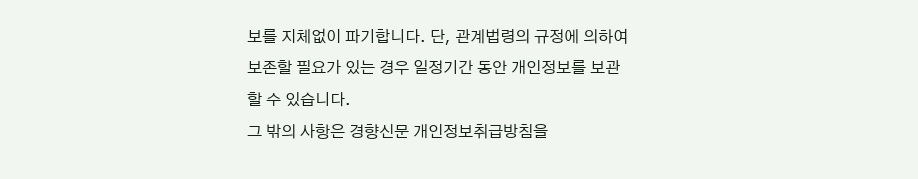보를 지체없이 파기합니다. 단, 관계법령의 규정에 의하여 보존할 필요가 있는 경우 일정기간 동안 개인정보를 보관할 수 있습니다.
그 밖의 사항은 경향신문 개인정보취급방침을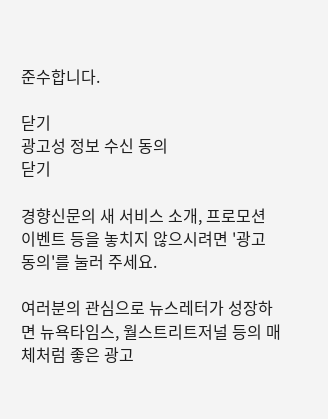준수합니다.

닫기
광고성 정보 수신 동의
닫기

경향신문의 새 서비스 소개, 프로모션 이벤트 등을 놓치지 않으시려면 '광고 동의'를 눌러 주세요.

여러분의 관심으로 뉴스레터가 성장하면 뉴욕타임스, 월스트리트저널 등의 매체처럼 좋은 광고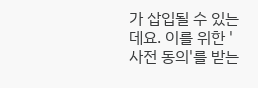가 삽입될 수 있는데요. 이를 위한 '사전 동의'를 받는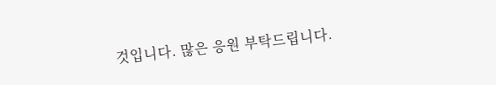것입니다. 많은 응원 부탁드립니다.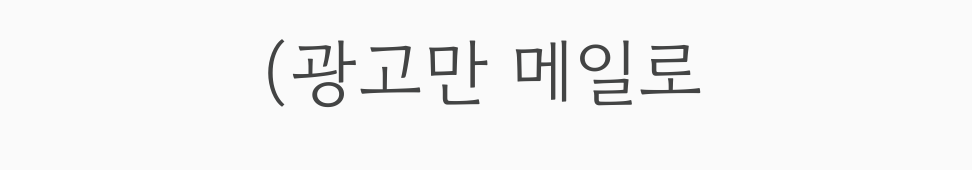(광고만 메일로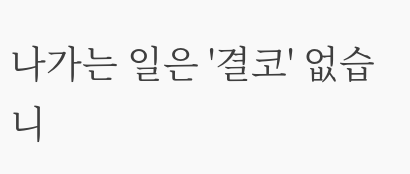나가는 일은 '결코' 없습니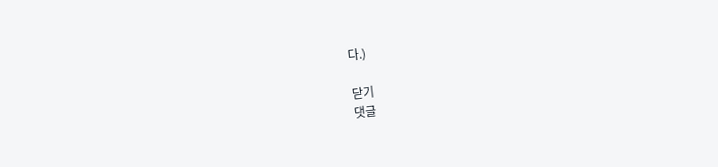다.)

닫기
댓글